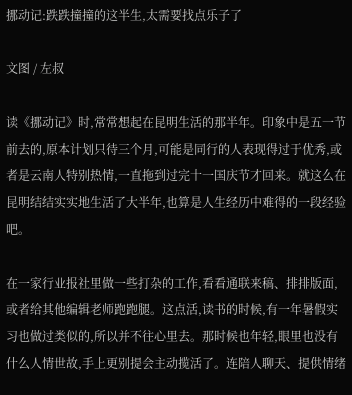挪动记:跌跌撞撞的这半生,太需要找点乐子了

文图 / 左叔

读《挪动记》时,常常想起在昆明生活的那半年。印象中是五一节前去的,原本计划只待三个月,可能是同行的人表现得过于优秀,或者是云南人特别热情,一直拖到过完十一国庆节才回来。就这么在昆明结结实实地生活了大半年,也算是人生经历中难得的一段经验吧。

在一家行业报社里做一些打杂的工作,看看通联来稿、排排版面,或者给其他编辑老师跑跑腿。这点活,读书的时候,有一年暑假实习也做过类似的,所以并不往心里去。那时候也年轻,眼里也没有什么人情世故,手上更别提会主动揽活了。连陪人聊天、提供情绪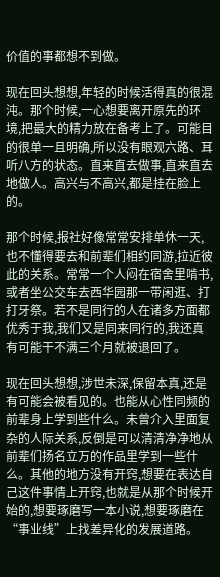价值的事都想不到做。

现在回头想想,年轻的时候活得真的很混沌。那个时候,一心想要离开原先的环境,把最大的精力放在备考上了。可能目的很单一且明确,所以没有眼观六路、耳听八方的状态。直来直去做事,直来直去地做人。高兴与不高兴,都是挂在脸上的。

那个时候,报社好像常常安排单休一天,也不懂得要去和前辈们相约同游,拉近彼此的关系。常常一个人闷在宿舍里啃书,或者坐公交车去西华园那一带闲逛、打打牙祭。若不是同行的人在诸多方面都优秀于我,我们又是同来同行的,我还真有可能干不满三个月就被退回了。

现在回头想想,涉世未深,保留本真,还是有可能会被看见的。也能从心性同频的前辈身上学到些什么。未曾介入里面复杂的人际关系,反倒是可以清清净净地从前辈们扬名立万的作品里学到一些什么。其他的地方没有开窍,想要在表达自己这件事情上开窍,也就是从那个时候开始的,想要琢磨写一本小说,想要琢磨在“事业线”上找差异化的发展道路。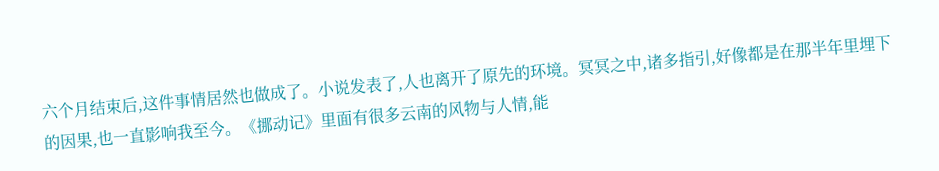六个月结束后,这件事情居然也做成了。小说发表了,人也离开了原先的环境。冥冥之中,诸多指引,好像都是在那半年里埋下的因果,也一直影响我至今。《挪动记》里面有很多云南的风物与人情,能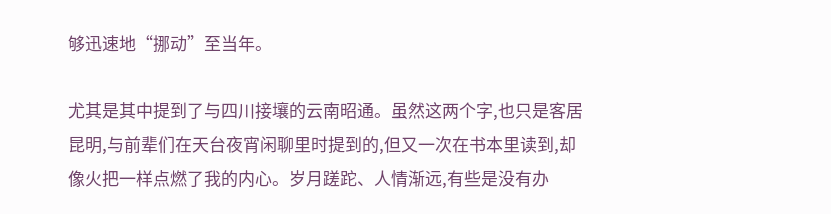够迅速地“挪动”至当年。

尤其是其中提到了与四川接壤的云南昭通。虽然这两个字,也只是客居昆明,与前辈们在天台夜宵闲聊里时提到的,但又一次在书本里读到,却像火把一样点燃了我的内心。岁月蹉跎、人情渐远,有些是没有办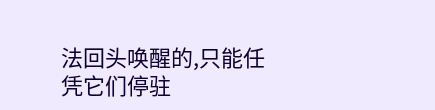法回头唤醒的,只能任凭它们停驻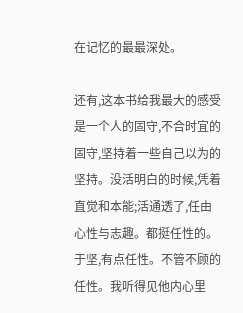在记忆的最最深处。

还有,这本书给我最大的感受是一个人的固守,不合时宜的固守,坚持着一些自己以为的坚持。没活明白的时候,凭着直觉和本能;活通透了,任由心性与志趣。都挺任性的。于坚,有点任性。不管不顾的任性。我听得见他内心里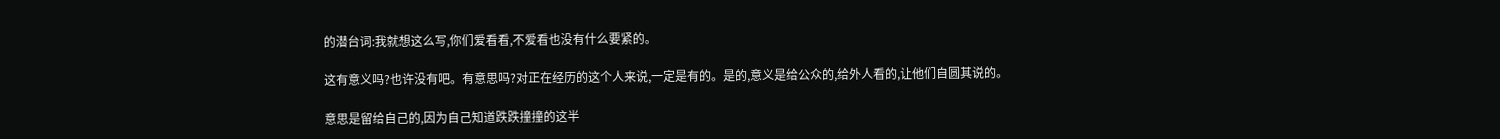的潜台词:我就想这么写,你们爱看看,不爱看也没有什么要紧的。

这有意义吗?也许没有吧。有意思吗?对正在经历的这个人来说,一定是有的。是的,意义是给公众的,给外人看的,让他们自圆其说的。

意思是留给自己的,因为自己知道跌跌撞撞的这半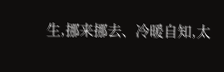生,挪来挪去、冷暖自知,太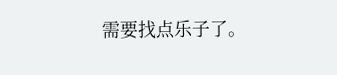需要找点乐子了。